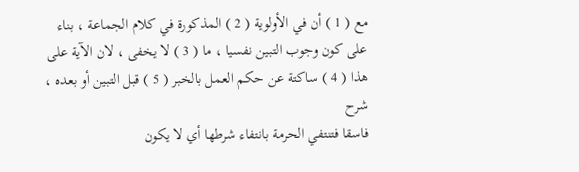مع ( 1 ) أن في الأولوية ( 2 ) المذكورة في كلام الجماعة ، بناء على كون وجوب التبين نفسيا ، ما ( 3 ) لا يخفى ، لان الآية على هذا ( 4 ) ساكتة عن حكم العمل بالخبر ( 5 ) قبل التبين أو بعده ،
شرح
فاسقا فتنتفي الحرمة بانتفاء شرطها أي لا يكون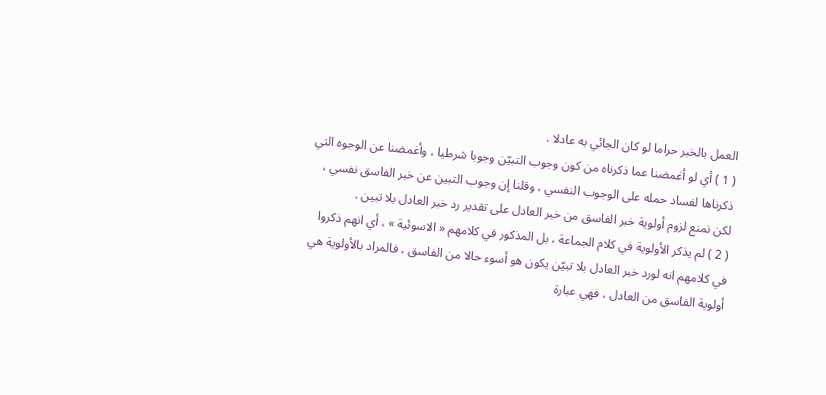العمل بالخبر حراما لو كان الجائي به عادلا .
( 1 ) أي لو أغمضنا عما ذكرناه من كون وجوب التبيّن وجوبا شرطيا ، وأغمضنا عن الوجوه التي ذكرناها لفساد حمله على الوجوب النفسي ، وقلنا إن وجوب التبين عن خبر الفاسق نفسي ، لكن نمنع لزوم أولوية خبر الفاسق من خبر العادل على تقدير رد خبر العادل بلا تبين .
( 2 ) لم يذكر الأولوية في كلام الجماعة ، بل المذكور في كلامهم « الاسوئية » ، أي انهم ذكروا في كلامهم انه لورد خبر العادل بلا تبيّن يكون هو أسوء حالا من الفاسق ، فالمراد بالأولوية هي أولوية الفاسق من العادل ، فهي عبارة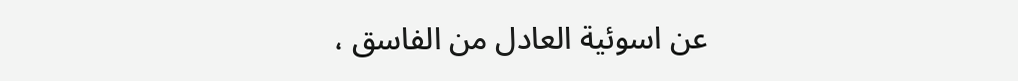عن اسوئية العادل من الفاسق ،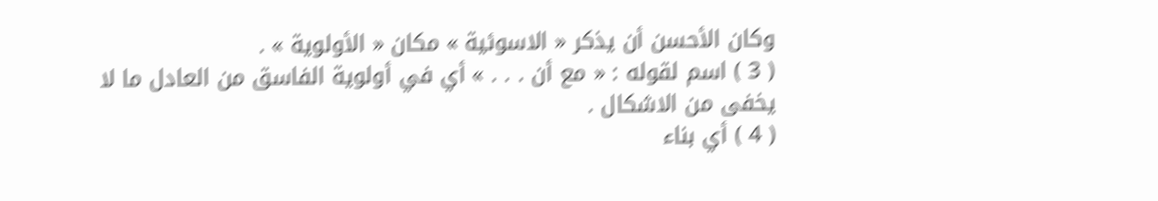وكان الأحسن أن يذكر « الاسوئية » مكان « الأولوية » .
( 3 ) اسم لقوله : « مع أن . . . » أي في أولوية الفاسق من العادل ما لا يخفى من الاشكال .
( 4 ) أي بناء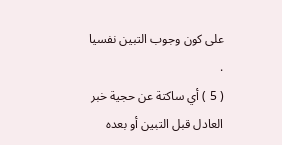على كون وجوب التبين نفسيا .
( 5 ) أي ساكتة عن حجية خبر العادل قبل التبين أو بعده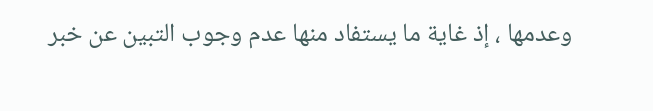وعدمها ، إذ غاية ما يستفاد منها عدم وجوب التبين عن خبر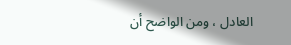العادل ، ومن الواضح أن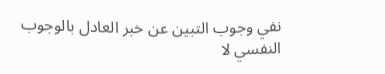نفي وجوب التبين عن خبر العادل بالوجوب النفسي لا